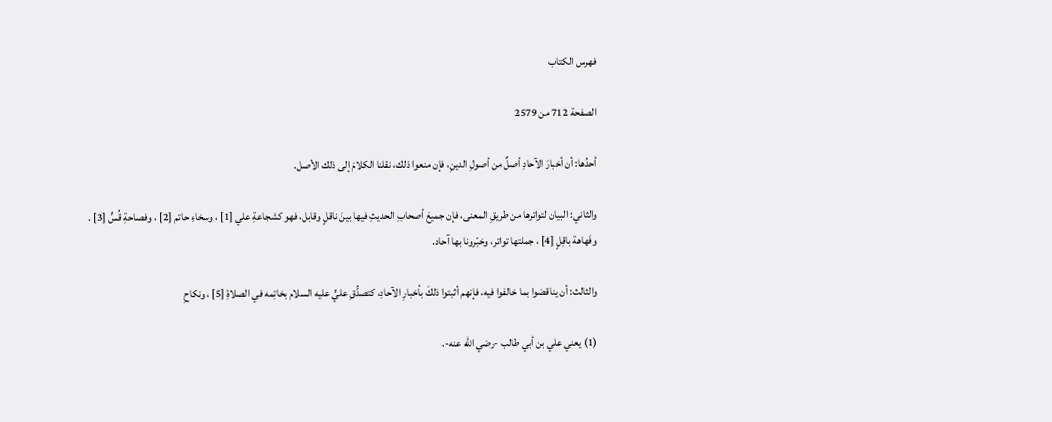فهرس الكتاب

الصفحة 712 من 2579

أحدُها: أن أخبارَ الآحادِ أصلٌ من أصولِ الدينِ، فإن منعوا ذلك، نقلنا الكلامَ إلى ذلك الأصل.

والثاني: البيان لتواترها من طريقِ المعنى، فإن جميعَ أصحابِ الحديثِ فيها بينَ ناقلٍ وقابل، فهو كشجاعةِ علي [1] ، وسخاءِ حاتم [2] ، وفصاحةِ قُسٍّ [3] . وفَهاهة باقِلٍ [4] ، جملتها تواتر، وخبّرونا بها آحاد.

والثالث: أن يناقضوا بما خالفوا فيه، فإنهم أثبتوا ذلكَ بأخبارِ الآحادِ، كتصدُّقِ عليٍّ عليه السلام بخاتِمه في الصلاةِ [5] ، ونكاحِ

(1) يعني علي بن أبي طالب -رضي الله عنه-.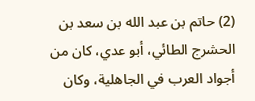(2) حاتم بن عبد الله بن سعد بن الحشرج الطائي، أبو عدي، كان من أجواد العرب في الجاهلية، وكان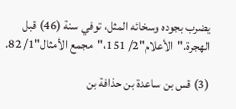يضرب بجوده وسخائه المثل، توفي سنة (46) قبل الهجرة."الأعلام"2/ 151،"مجمع الأمثال"1/ 82.

(3) قس بن ساعدة بن حذافة بن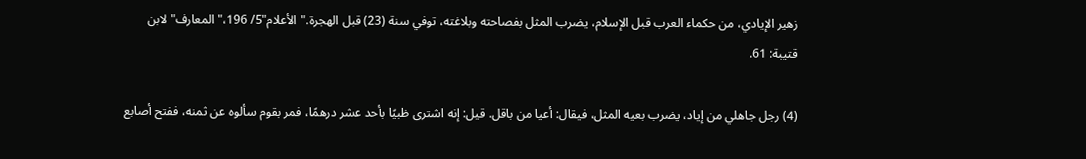زهير الإيادي، من حكماء العرب قبل الإسلام، يضرب المثل بفصاحته وبلاغته، توفي سنة (23) قبل الهجرة."الأعلام"5/ 196،"المعارف"لابن قتيبة: 61.

(4) رجل جاهلي من إياد، يضرب بعيه المثل، فيقال: أعيا من باقل. قيل: إنه اشترى ظبيًا بأحد عشر درهمًا، فمر بقوم سألوه عن ثمنه، ففتح أصابع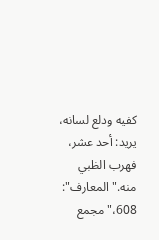كفيه ودلع لسانه، يريد: أحد عشر، فهرب الظبي منه."المعارف": 608،"مجمع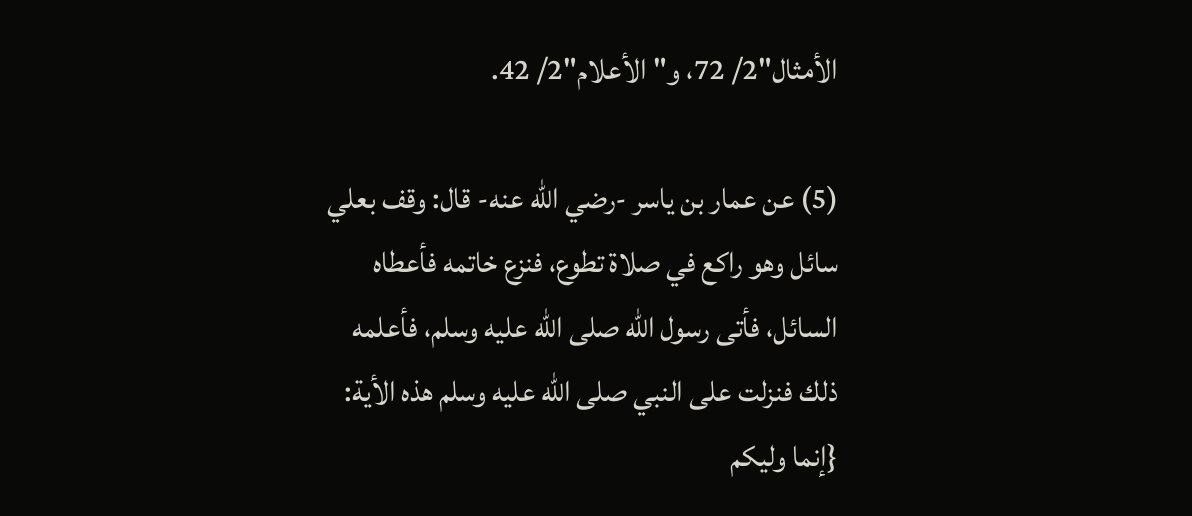الأمثال"2/ 72، و"الأعلام"2/ 42.

(5) عن عمار بن ياسر -رضي الله عنه- قال: وقف بعلي سائل وهو راكع في صلاة تطوع، فنزع خاتمه فأعطاه السائل، فأتى رسول الله صلى الله عليه وسلم، فأعلمه ذلك فنزلت على النبي صلى الله عليه وسلم هذه الأية: {إنما وليكم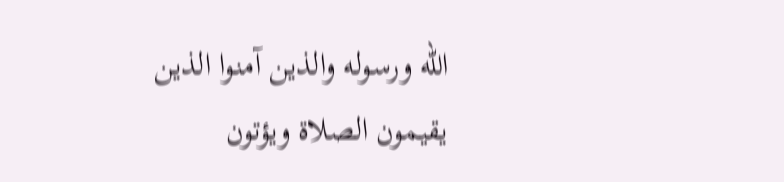الله ورسوله والذين آمنوا الذين يقيمون الصلاة ويؤتون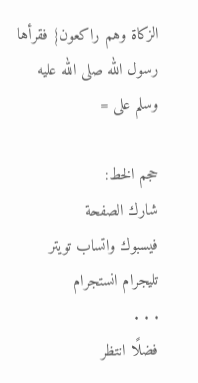الزكاة وهم راكعون} فقرأها رسول الله صلى الله عليه وسلم على =

حجم الخط:
شارك الصفحة
فيسبوك واتساب تويتر تليجرام انستجرام
. . .
فضلًا انتظر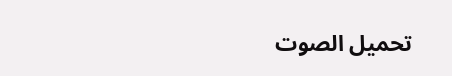تحميل الصوت